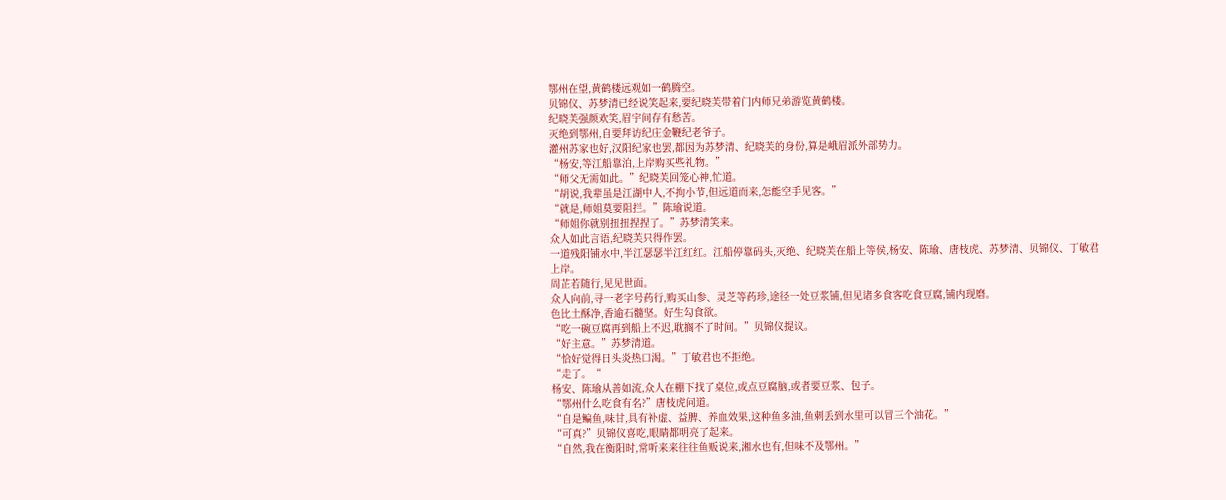鄂州在望,黄鹤楼远观如一鹤腾空。
贝锦仪、苏梦清已经说笑起来,要纪晓芙带着门内师兄弟游览黄鹤楼。
纪晓芙强颜欢笑,眉宇间存有愁苦。
灭绝到鄂州,自要拜访纪庄金鞭纪老爷子。
灌州苏家也好,汉阳纪家也罢,都因为苏梦清、纪晓芙的身份,算是峨眉派外部势力。
“杨安,等江船靠泊,上岸购买些礼物。”
“师父无需如此。”纪晓芙回笼心神,忙道。
“胡说,我辈虽是江湖中人,不拘小节,但远道而来,怎能空手见客。”
“就是,师姐莫要阻拦。”陈瑜说道。
“师姐你就别扭扭捏捏了。”苏梦清笑来。
众人如此言语,纪晓芙只得作罢。
一道残阳铺水中,半江瑟瑟半江红红。江船停靠码头,灭绝、纪晓芙在船上等侯,杨安、陈瑜、唐枝虎、苏梦清、贝锦仪、丁敏君上岸。
周芷若随行,见见世面。
众人向前,寻一老字号药行,购买山参、灵芝等药珍,途径一处豆浆铺,但见诸多食客吃食豆腐,铺内现磨。
色比土酥净,香逾石髓坚。好生勾食欲。
“吃一碗豆腐再到船上不迟,耽搁不了时间。”贝锦仪提议。
“好主意。”苏梦清道。
“恰好觉得日头炎热口渴。”丁敏君也不拒绝。
“走了。“
杨安、陈瑜从善如流,众人在棚下找了桌位,或点豆腐脑,或者要豆浆、包子。
“鄂州什么吃食有名?”唐枝虎问道。
“自是鳊鱼,味甘,具有补虚、益脾、养血效果,这种鱼多油,鱼刺丢到水里可以冒三个油花。”
“可真?”贝锦仪喜吃,眼睛都明亮了起来。
“自然,我在衡阳时,常听来来往往鱼贩说来,湘水也有,但味不及鄂州。”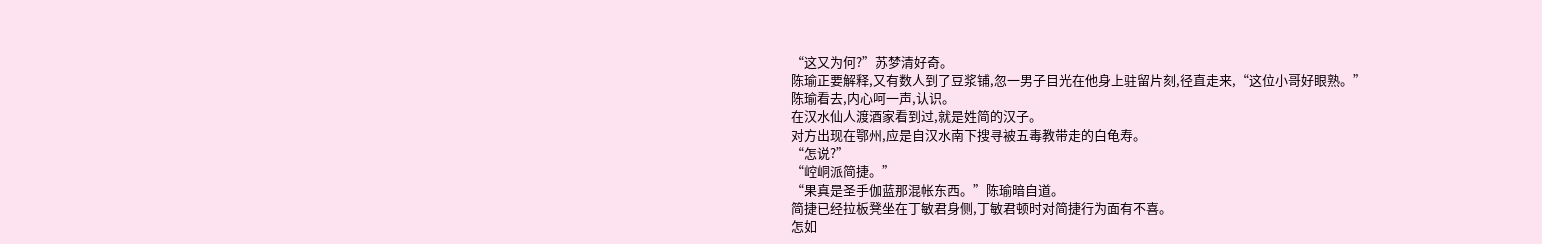“这又为何?”苏梦清好奇。
陈瑜正要解释,又有数人到了豆浆铺,忽一男子目光在他身上驻留片刻,径直走来,“这位小哥好眼熟。”
陈瑜看去,内心呵一声,认识。
在汉水仙人渡酒家看到过,就是姓简的汉子。
对方出现在鄂州,应是自汉水南下搜寻被五毒教带走的白龟寿。
“怎说?”
“崆峒派简捷。”
“果真是圣手伽蓝那混帐东西。”陈瑜暗自道。
简捷已经拉板凳坐在丁敏君身侧,丁敏君顿时对简捷行为面有不喜。
怎如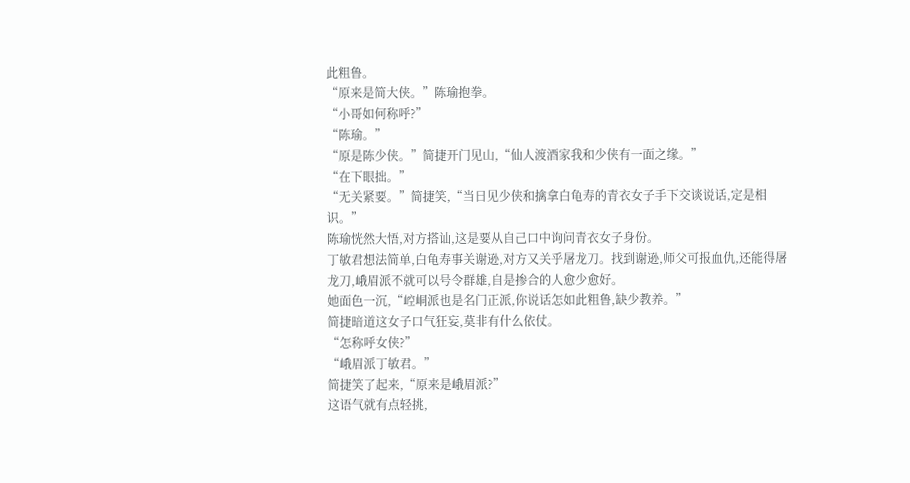此粗鲁。
“原来是简大侠。”陈瑜抱拳。
“小哥如何称呼?”
“陈瑜。”
“原是陈少侠。”简捷开门见山,“仙人渡酒家我和少侠有一面之缘。”
“在下眼拙。”
“无关紧要。”简捷笑,“当日见少侠和擒拿白龟寿的青衣女子手下交谈说话,定是相识。”
陈瑜恍然大悟,对方搭讪,这是要从自己口中询问青衣女子身份。
丁敏君想法简单,白龟寿事关谢逊,对方又关乎屠龙刀。找到谢逊,师父可报血仇,还能得屠龙刀,峨眉派不就可以号令群雄,自是掺合的人愈少愈好。
她面色一沉,“崆峒派也是名门正派,你说话怎如此粗鲁,缺少教养。”
简捷暗道这女子口气狂妄,莫非有什么依仗。
“怎称呼女侠?”
“峨眉派丁敏君。”
简捷笑了起来,“原来是峨眉派?”
这语气就有点轻挑,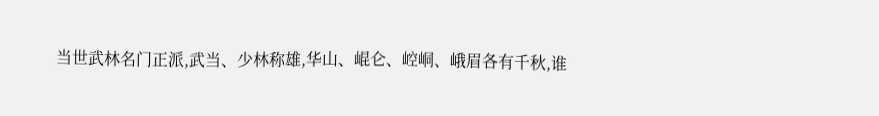当世武林名门正派,武当、少林称雄,华山、崐仑、崆峒、峨眉各有千秋,谁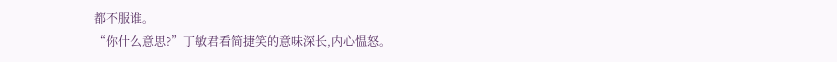都不服谁。
“你什么意思?”丁敏君看简捷笑的意味深长,内心愠怒。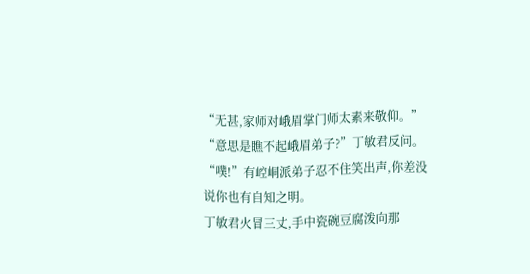“无甚,家师对峨眉掌门师太素来敬仰。”
“意思是瞧不起峨眉弟子?”丁敏君反问。
“噗!”有崆峒派弟子忍不住笑出声,你差没说你也有自知之明。
丁敏君火冒三丈,手中瓷碗豆腐泼向那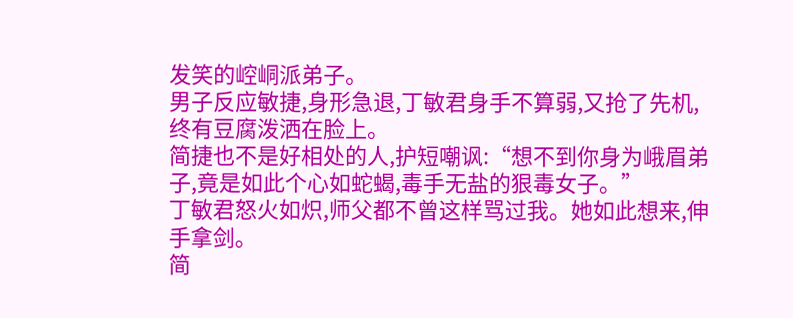发笑的崆峒派弟子。
男子反应敏捷,身形急退,丁敏君身手不算弱,又抢了先机,终有豆腐泼洒在脸上。
简捷也不是好相处的人,护短嘲讽:“想不到你身为峨眉弟子,竟是如此个心如蛇蝎,毒手无盐的狠毒女子。”
丁敏君怒火如炽,师父都不曾这样骂过我。她如此想来,伸手拿剑。
简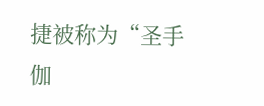捷被称为“圣手伽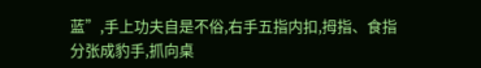蓝”,手上功夫自是不俗,右手五指内扣,拇指、食指分张成豹手,抓向桌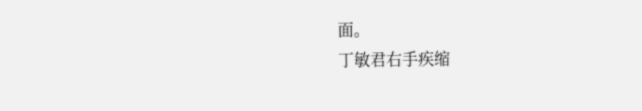面。
丁敏君右手疾缩